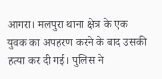आगरा। मलपुरा थाना क्षेत्र के एक युवक का अपहरण करने के बाद उसकी हत्या कर दी गई। पुलिस ने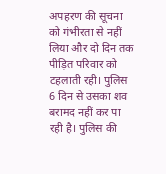अपहरण की सूचना को गंभीरता से नहीं लिया और दो दिन तक पीड़ित परिवार को टहलाती रही। पुलिस 6 दिन से उसका शव बरामद नहीं कर पा रही है। पुलिस की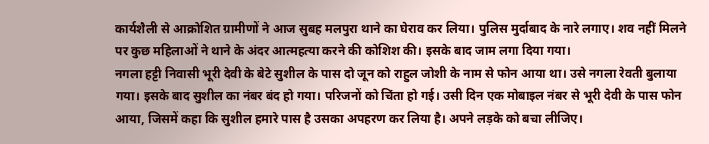कार्यशैली से आक्रोशित ग्रामीणों ने आज सुबह मलपुरा थाने का घेराव कर लिया। पुलिस मुर्दाबाद के नारे लगाए। शव नहीं मिलने पर कुछ महिलाओं ने थाने के अंदर आत्महत्या करने की कोशिश की। इसके बाद जाम लगा दिया गया।
नगला हट्टी निवासी भूरी देवी के बेटे सुशील के पास दो जून को राहुल जोशी के नाम से फोन आया था। उसे नगला रेवती बुलाया गया। इसके बाद सुशील का नंबर बंद हो गया। परिजनों को चिंता हो गई। उसी दिन एक मोबाइल नंबर से भूरी देवी के पास फोन आया, जिसमें कहा कि सुशील हमारे पास है उसका अपहरण कर लिया है। अपने लड़के को बचा लीजिए।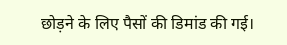छोड़ने के लिए पैसों की डिमांड की गई।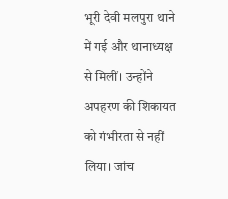भूरी देवी मलपुरा थाने में गई और थानाध्यक्ष से मिलीं। उन्होंने अपहरण की शिकायत को गंभीरता से नहीं लिया। जांच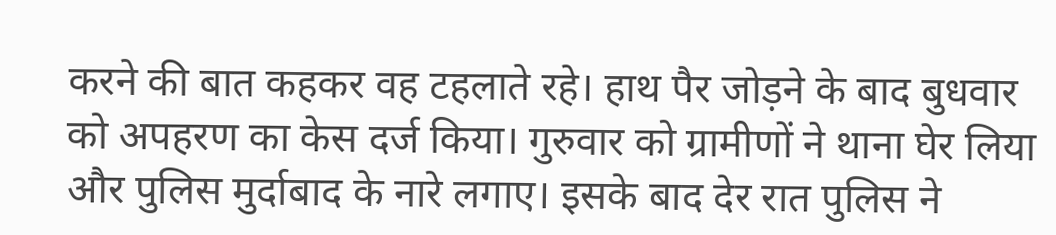करने की बात कहकर वह टहलाते रहे। हाथ पैर जोड़ने के बाद बुधवार को अपहरण का केस दर्ज किया। गुरुवार को ग्रामीणों ने थाना घेर लिया और पुलिस मुर्दाबाद के नारे लगाए। इसके बाद देर रात पुलिस ने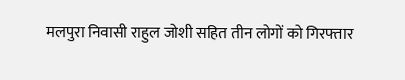मलपुरा निवासी राहुल जोशी सहित तीन लोगों को गिरफ्तार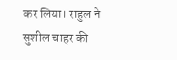कर लिया। राहुल ने सुशील चाहर की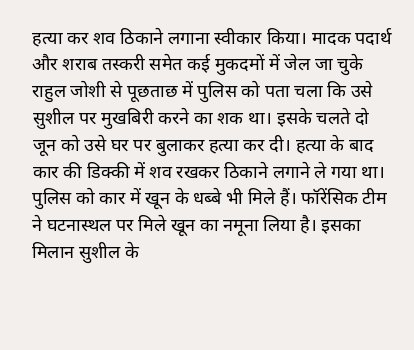हत्या कर शव ठिकाने लगाना स्वीकार किया। मादक पदार्थ और शराब तस्करी समेत कई मुकदमों में जेल जा चुके राहुल जोशी से पूछताछ में पुलिस को पता चला कि उसे सुशील पर मुखबिरी करने का शक था। इसके चलते दो जून को उसे घर पर बुलाकर हत्या कर दी। हत्या के बाद कार की डिक्की में शव रखकर ठिकाने लगाने ले गया था। पुलिस को कार में खून के धब्बे भी मिले हैं। फॉरेंसिक टीम ने घटनास्थल पर मिले खून का नमूना लिया है। इसका मिलान सुशील के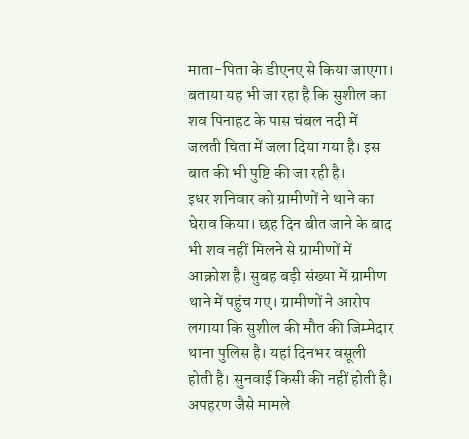माता-पिता के डीएनए से किया जाएगा। बताया यह भी जा रहा है कि सुशील का शव पिनाहट के पास चंबल नदी में जलती चिता में जला दिया गया है। इस बात की भी पुष्टि की जा रही है।
इधर शनिवार को ग्रामीणों ने थाने का घेराव किया। छह दिन बीत जाने के बाद भी शव नहीं मिलने से ग्रामीणों में आक्रोश है। सुबह बड़ी संख्या में ग्रामीण थाने में पहुंच गए। ग्रामीणों ने आरोप लगाया कि सुशील की मौत की जिम्मेदार थाना पुलिस है। यहां दिनभर वसूली होती है। सुनवाई किसी की नहीं होती है। अपहरण जैसे मामले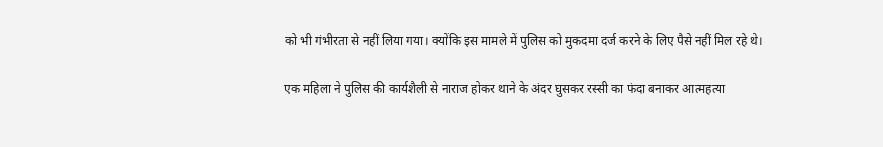को भी गंभीरता से नहीं लिया गया। क्योंकि इस मामले में पुलिस को मुकदमा दर्ज करने के लिए पैसे नहीं मिल रहे थे।

एक महिला ने पुलिस की कार्यशैली से नाराज होकर थाने के अंदर घुसकर रस्सी का फंदा बनाकर आत्महत्या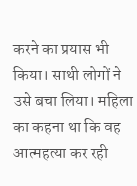करने का प्रयास भी किया। साथी लोगों ने उसे बचा लिया। महिला का कहना था कि वह आत्महत्या कर रही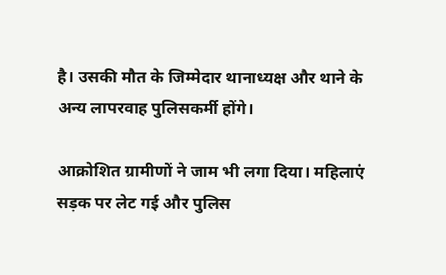है। उसकी मौत के जिम्मेदार थानाध्यक्ष और थाने के अन्य लापरवाह पुलिसकर्मी होंगे।

आक्रोशित ग्रामीणों ने जाम भी लगा दिया। महिलाएं सड़क पर लेट गई और पुलिस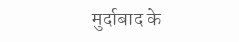मुर्दाबाद के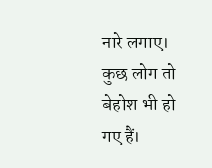नारे लगाए। कुछ लोग तो बेहोश भी हो गए हैं।